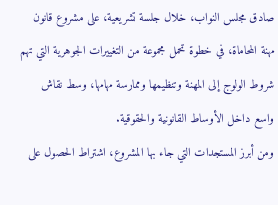صادق مجلس النواب، خلال جلسة تشريعية، على مشروع قانون مهنة المحاماة، في خطوة تحمل مجموعة من التغييرات الجوهرية التي تهم شروط الولوج إلى المهنة وتنظيمها وممارسة مهامها، وسط نقاش واسع داخل الأوساط القانونية والحقوقية.
ومن أبرز المستجدات التي جاء بها المشروع، اشتراط الحصول على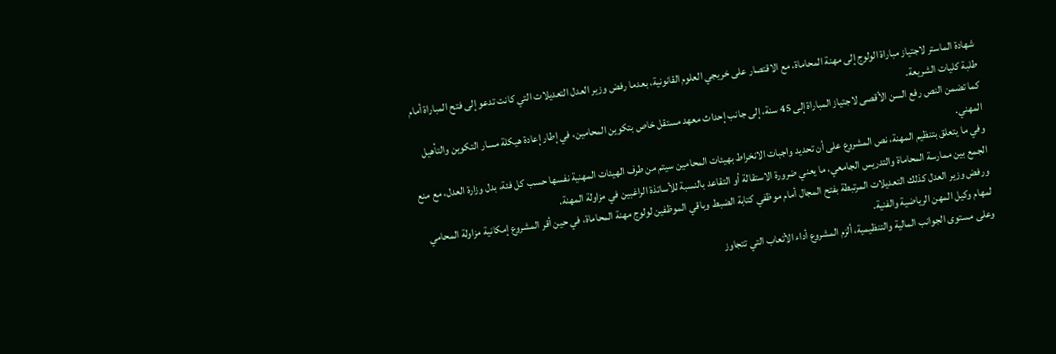شهادة الماستر لاجتياز مباراة الولوج إلى مهنة المحاماة، مع الاقتصار على خريجي العلوم القانونية، بعدما رفض وزير العدل التعديلات التي كانت تدعو إلى فتح المباراة أمام طلبة كليات الشريعة.
كما تضمن النص رفع السن الأقصى لاجتياز المباراة إلى 45 سنة، إلى جانب إحداث معهد مستقل خاص بتكوين المحامين، في إطار إعادة هيكلة مسار التكوين والتأهيل المهني.
وفي ما يتعلق بتنظيم المهنة، نص المشروع على أن تحديد واجبات الانخراط بهيئات المحامين سيتم من طرف الهيئات المهنية نفسها حسب كل فئة، بدل وزارة العدل، مع منع الجمع بين ممارسة المحاماة والتدريس الجامعي، ما يعني ضرورة الاستقالة أو التقاعد بالنسبة للأساتذة الراغبين في مزاولة المهنة.
ورفض وزير العدل كذلك التعديلات المرتبطة بفتح المجال أمام موظفي كتابة الضبط وباقي الموظفين لولوج مهنة المحاماة، في حين أقر المشروع إمكانية مزاولة المحامي لمهام وكيل المهن الرياضية والفنية.
وعلى مستوى الجوانب المالية والتنظيمية، ألزم المشروع أداء الأتعاب التي تتجاوز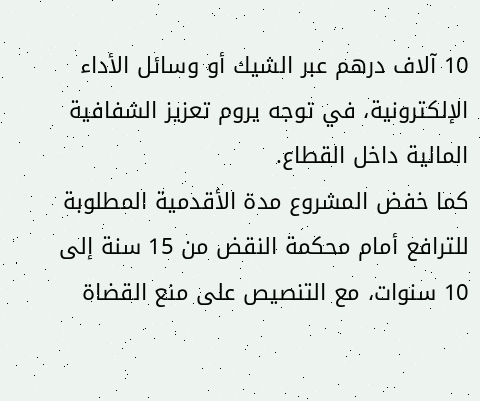10 آلاف درهم عبر الشيك أو وسائل الأداء الإلكترونية، في توجه يروم تعزيز الشفافية المالية داخل القطاع.
كما خفض المشروع مدة الأقدمية المطلوبة للترافع أمام محكمة النقض من 15 سنة إلى 10 سنوات، مع التنصيص على منع القضاة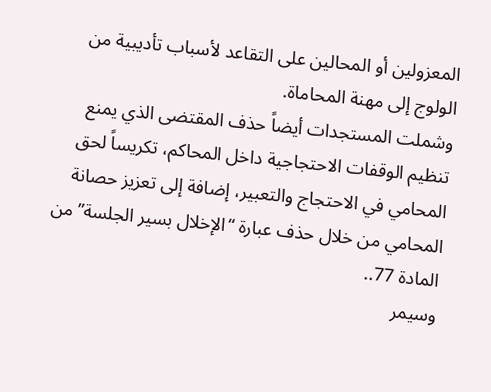المعزولين أو المحالين على التقاعد لأسباب تأديبية من الولوج إلى مهنة المحاماة.
وشملت المستجدات أيضاً حذف المقتضى الذي يمنع تنظيم الوقفات الاحتجاجية داخل المحاكم، تكريساً لحق المحامي في الاحتجاج والتعبير، إضافة إلى تعزيز حصانة المحامي من خلال حذف عبارة “الإخلال بسير الجلسة” من المادة 77..
وسيمر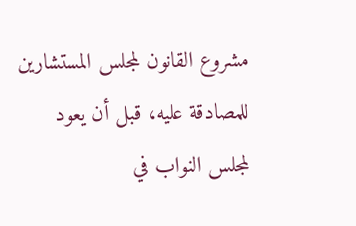مشروع القانون لمجلس المستشارين للمصادقة عليه، قبل أن يعود لمجلس النواب في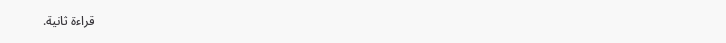قراءة ثانية.